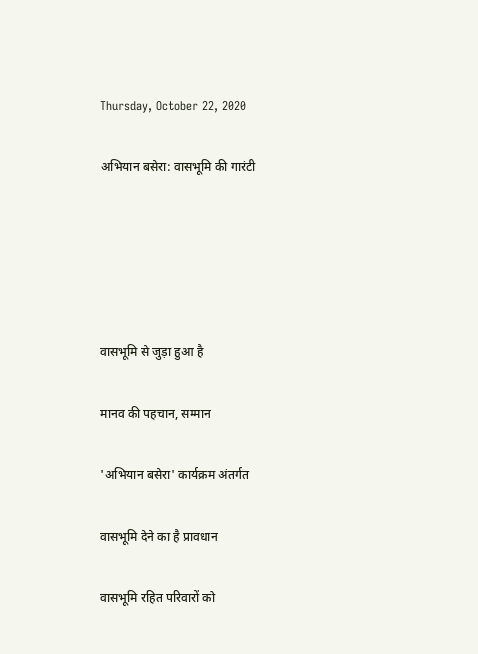Thursday, October 22, 2020

अभियान बसेरा: वासभूमि की गारंटी





वासभूमि से जुड़ा हुआ है

मानव की पहचान, सम्मान

'अभियान बसेरा' कार्यक्रम अंतर्गत

वासभूमि देने का है प्रावधान

वासभूमि रहित परिवारों को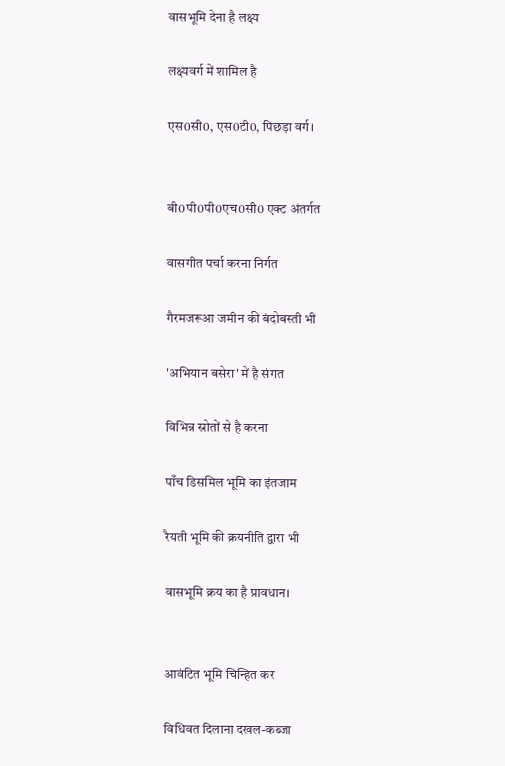वासभूमि देना है लक्ष्य

लक्ष्यवर्ग में शामिल है

एस0सी0, एस0टी0, पिछड़ा वर्ग।


बी0पी0पी0एच0सी0 एक्ट अंतर्गत

वासगीत पर्चा करना निर्गत

गैरमजरूआ जमीन की बंदोबस्ती भी

'अभियान बसेरा' में है संगत

विभिन्न स्रोतों से है करना

पाँच डिसमिल भूमि का इंतजाम

रैयती भूमि की क्रयनीति द्वारा भी

वासभूमि क्रय का है प्रावधान।


आवंटित भूमि चिन्हित कर

विधिवत दिलाना दखल-कब्जा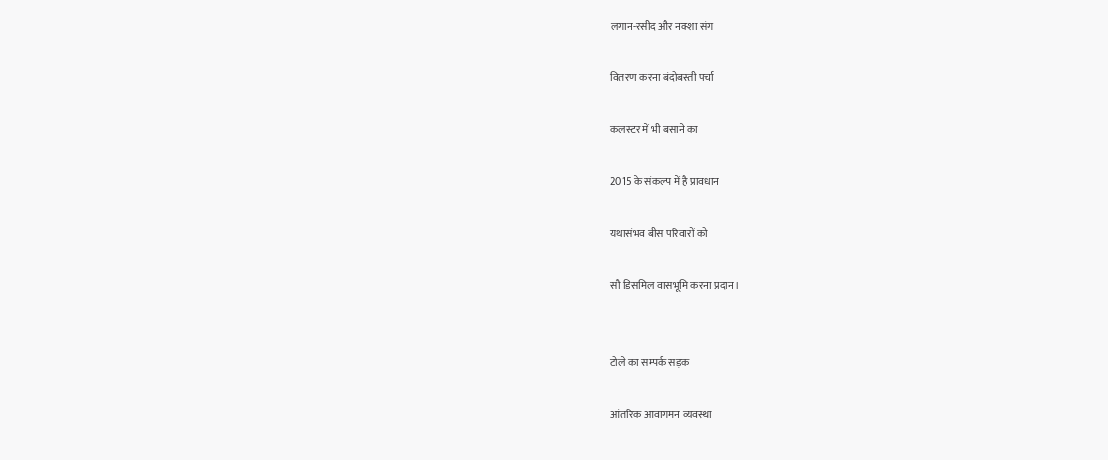लगान-रसीद और नक्शा संग

वितरण करना बंदोबस्ती पर्चा

कलस्टर में भी बसाने का

2015 के संकल्प में है प्रावधान

यथासंभव बीस परिवारों को

सौ डिसमिल वासभूमि करना प्रदान।


टोले का सम्पर्क सड़क

आंतरिक आवागमन व्यवस्था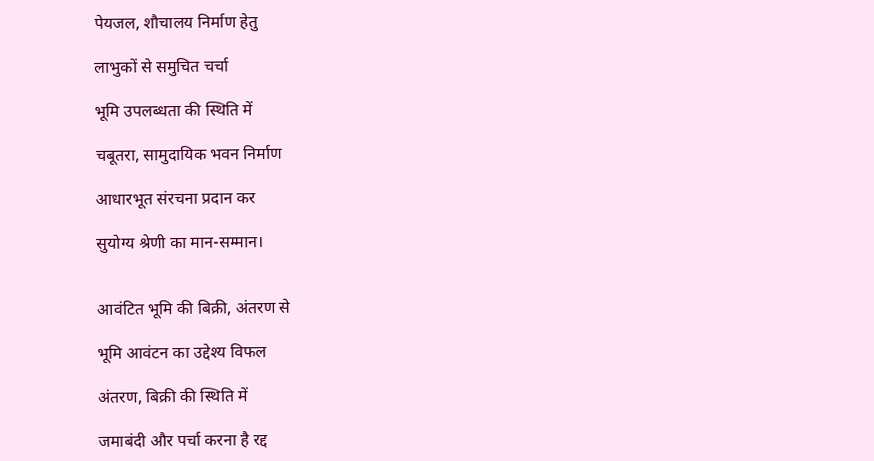पेयजल, शौचालय निर्माण हेतु

लाभुकों से समुचित चर्चा

भूमि उपलब्धता की स्थिति में

चबूतरा, सामुदायिक भवन निर्माण

आधारभूत संरचना प्रदान कर

सुयोग्य श्रेणी का मान-सम्मान।


आवंटित भूमि की बिक्री, अंतरण से

भूमि आवंटन का उद्देश्य विफल

अंतरण, बिक्री की स्थिति में

जमाबंदी और पर्चा करना है रद्द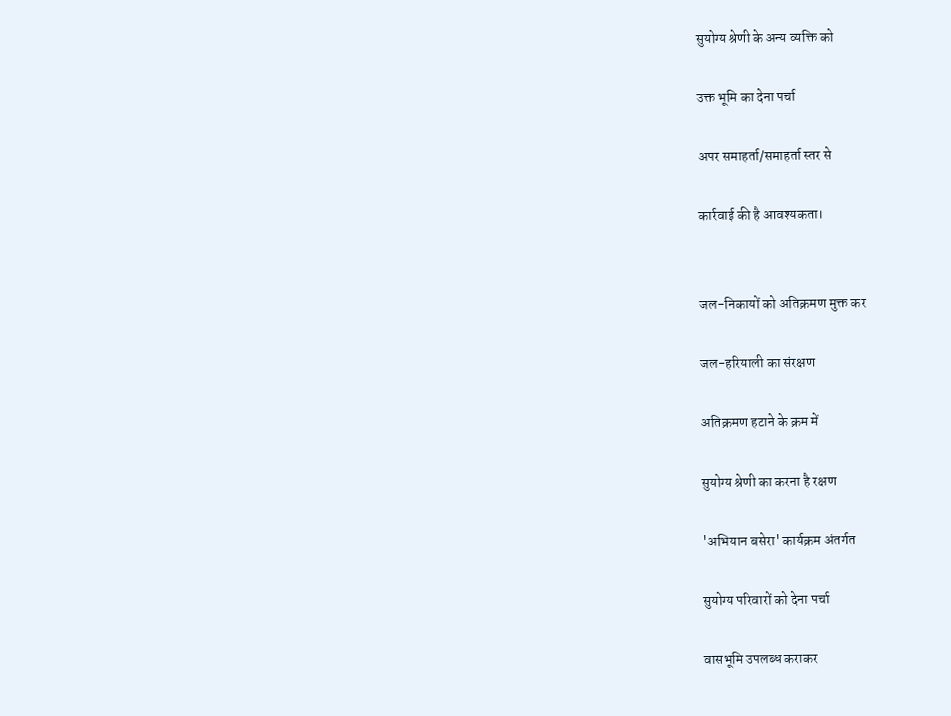सुयोग्य श्रेणी के अन्य व्यक्ति को

उक्त भूमि का देना पर्चा

अपर समाहर्ता/समाहर्ता स्तर से

कार्रवाई की है आवश्यकता।


जल-निकायों को अतिक्रमण मुक्त कर

जल-हरियाली का संरक्षण

अतिक्रमण हटाने के क्रम में

सुयोग्य श्रेणी का करना है रक्षण

'अभियान बसेरा' कार्यक्रम अंतर्गत

सुयोग्य परिवारों को देना पर्चा

वासभूमि उपलब्ध कराकर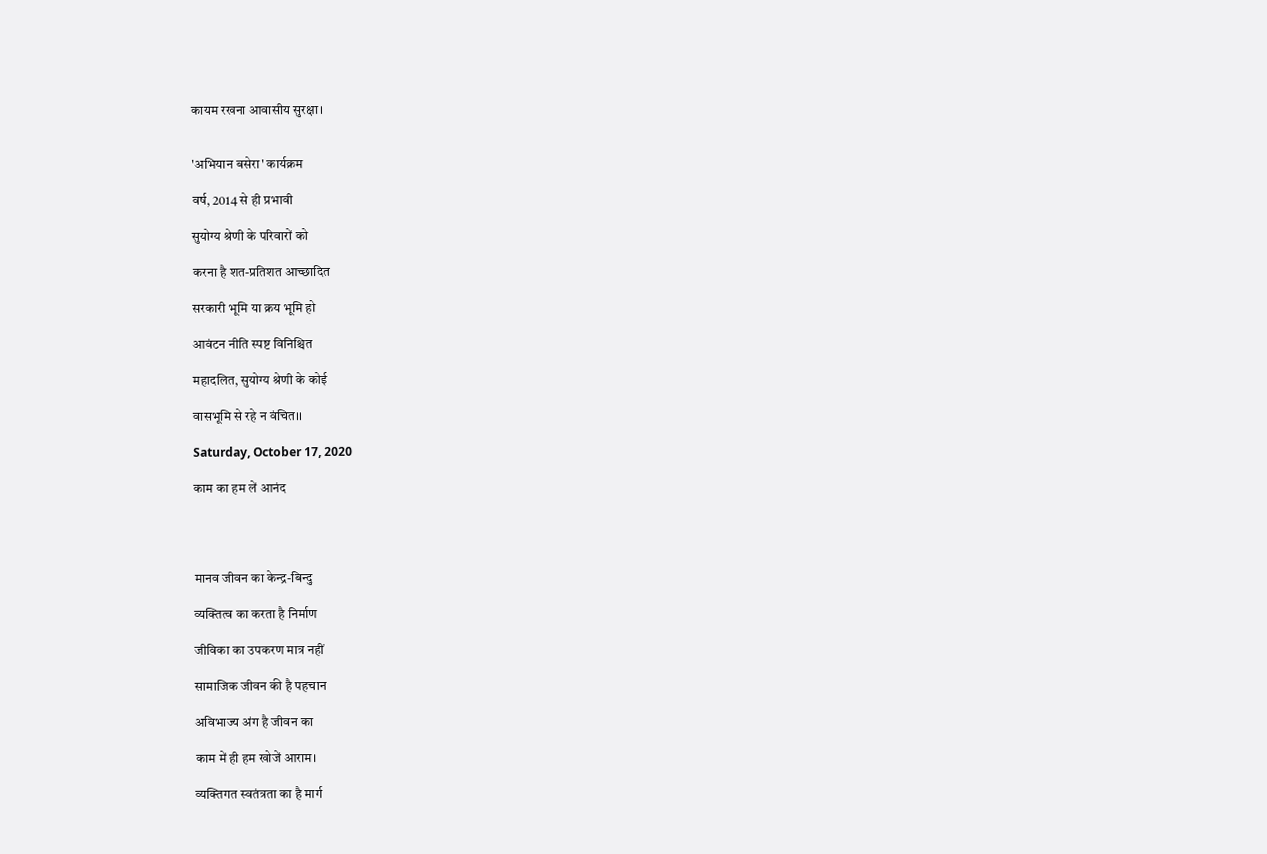कायम रखना आवासीय सुरक्षा।


'अभियान बसेरा' कार्यक्रम

वर्ष, 2014 से ही प्रभावी

सुयोग्य श्रेणी के परिवारों को

करना है शत-प्रतिशत आच्छादित

सरकारी भूमि या क्रय भूमि हो

आवंटन नीति स्पष्ट विनिश्चित

महादलित, सुयोग्य श्रेणी के कोई

वासभूमि से रहे न वंचित।।

Saturday, October 17, 2020

काम का हम लें आनंद




मानव जीवन का केन्‍द्र-बिन्‍दु

व्‍यक्तित्‍व का करता है निर्माण

जीविका का उपकरण मात्र नहीं

सामाजिक जीवन की है पहचान

अविभाज्‍य अंग है जीवन का

काम में ही हम खोजें आराम।

व्‍यक्तिगत स्‍वतंत्रता का है मार्ग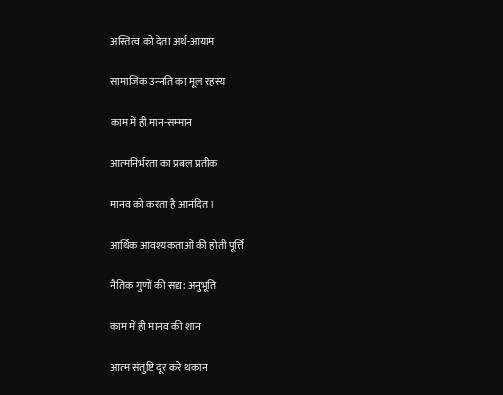अस्तित्‍व को देता अर्थ-आयाम

सामाजिक उन्‍नति का मूल रहस्‍य

काम में ही मान-सम्‍मान

आत्‍मनिर्भरता का प्रबल प्रतीक

मानव को करता है आनंदित।

आर्थिक आवश्‍यकताओं की होती पूर्त्ति

नैतिक गुणों की सद्य: अनुभूति

काम में ही मानव की शान

आत्‍म संतुष्टि दूर करे थकान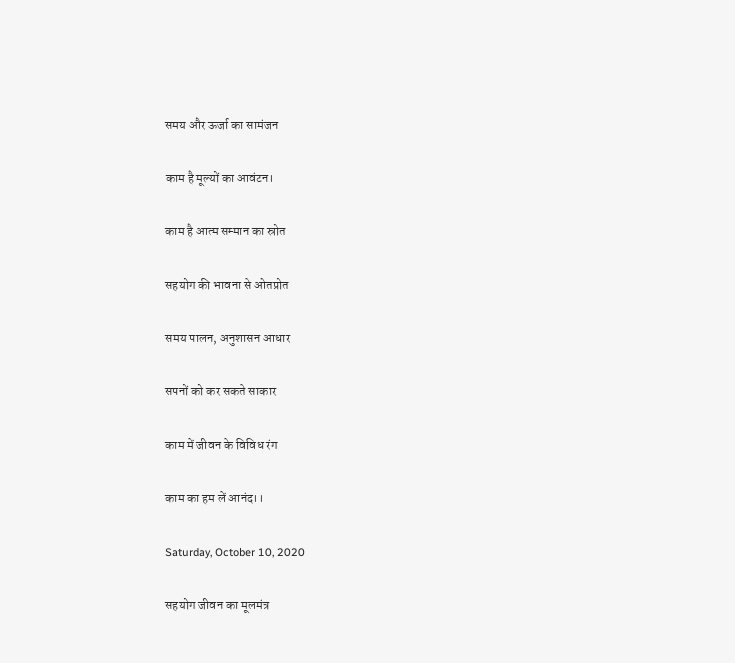समय और ऊर्जा का सामंजन

काम है मूल्‍यों का आवंटन।

काम है आत्‍म सम्‍मान का स्रोत

सहयोग की भावना से ओतप्रोत

समय पालन, अनुशासन आधार

सपनों को कर सकते साकार

काम में जीवन के विविध रंग

काम का हम लें आनंद।।

Saturday, October 10, 2020

सहयोग जीवन का मूलमंत्र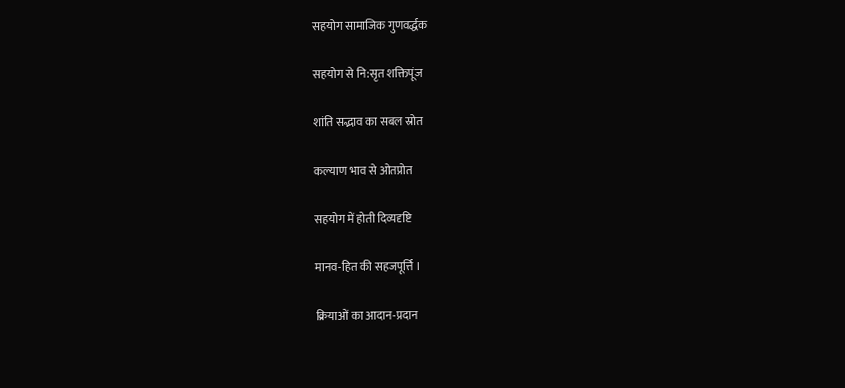सहयोग सामाजिक गुणवर्द्धक

सहयोग से नि:सृत शक्तिपूंज

शांति सद्भाव का सबल स्रोत

कल्‍याण भाव से ओतप्रोत

सहयोग में होती दिव्‍यदृष्टि

मानव-हित की सहजपूर्त्ति ।

क्रियाओं का आदान-प्रदान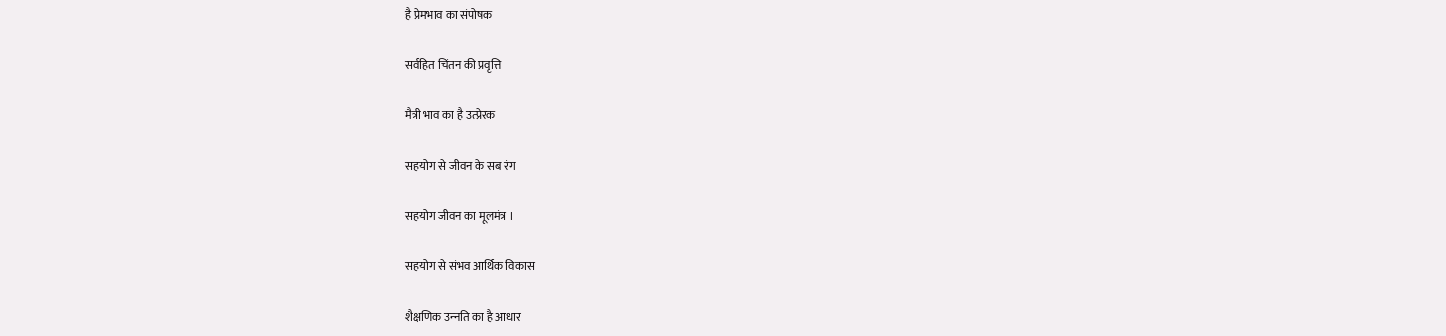है प्रेमभाव का संपोषक

सर्वहित चिंतन की प्र‍वृत्ति

मैत्री भाव का है उत्‍प्रेरक

सहयोग से जीवन के सब रंग

सहयोग जीवन का मूलमंत्र ।

सहयोग से संभव आर्थिक विकास

शैक्षणिक उन्‍नति का है आधार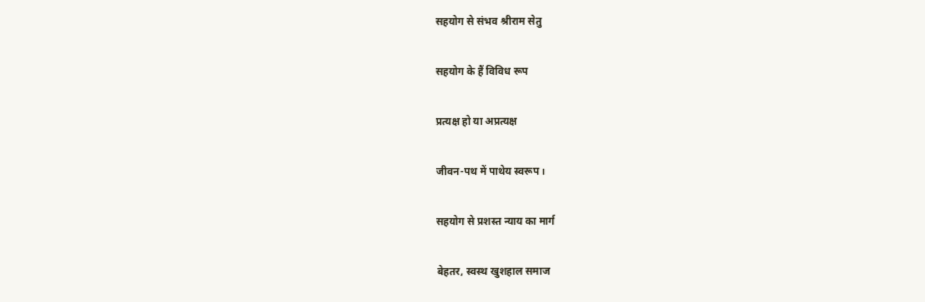सहयोग से संभव श्रीराम सेतु

सहयोग के हैं विविध रूप

प्रत्‍यक्ष हो या अप्रत्‍यक्ष

जीवन-पथ में पाथेय स्‍वरूप ।

सहयोग से प्रशस्‍त न्‍याय का मार्ग

बेहतर, स्‍वस्‍थ खुशहाल समाज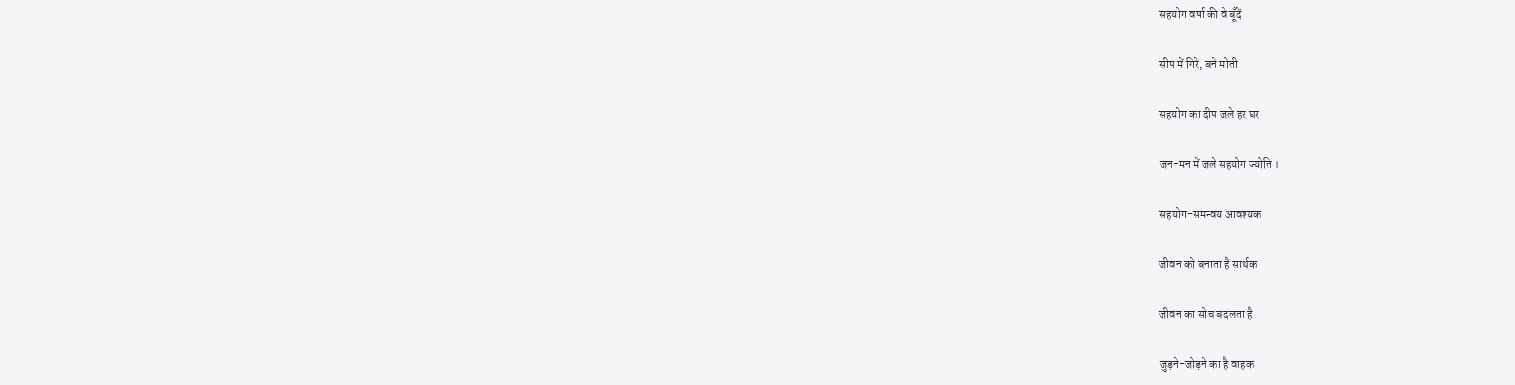सहयोग वर्षा की वे बूँदें

सीप में गिरे, बने मोती

सहयोग का दीप जले हर घर

जन-मन में जले सहयोग ज्‍योति ।

सहयोग-समन्‍वय आवश्‍यक

जीवन को बनाता है सार्थक

जीवन का सोच बदलता है

जुड़ने-जोड़ने का है वाहक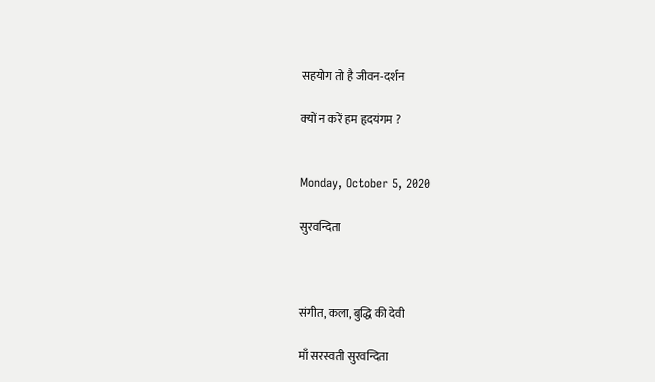सहयोग तो है जीवन-दर्शन

क्‍यों न करें हम हृदयंगम ?


Monday, October 5, 2020

सुरवन्दिता



संगीत, कला, बुद्धि की देवी

माँ सरस्वती सुरवन्दिता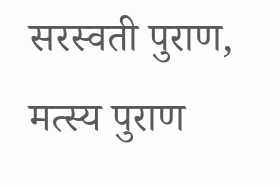सरस्वती पुराण, मत्स्य पुराण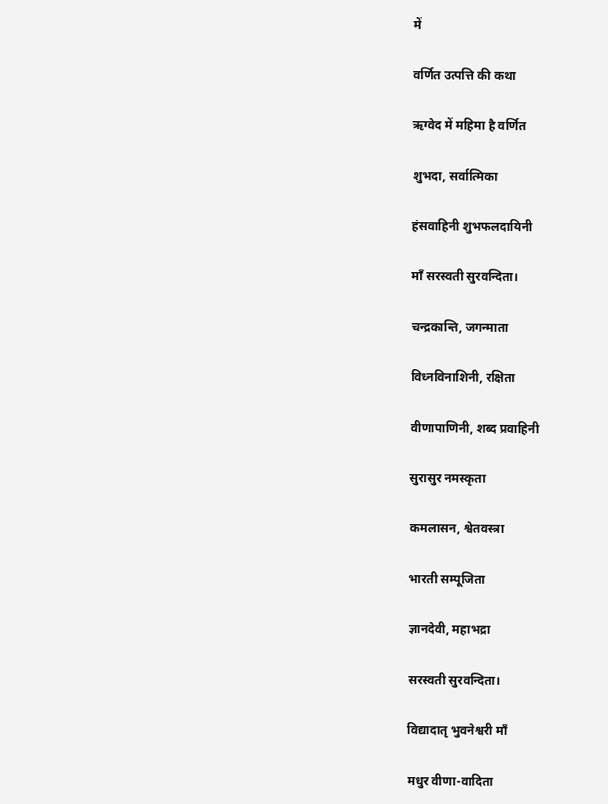में

वर्णित उत्पत्ति की कथा

ऋग्वेद में महिमा है वर्णित

शुभदा, सर्वात्मिका

हंसवाहिनी शुभफलदायिनी

माँ सरस्वती सुरवन्दिता।

चन्द्रकान्ति, जगन्माता

विध्नविनाशिनी, रक्षिता

वीणापाणिनी, शब्द प्रवाहिनी

सुरासुर नमस्कृता

कमलासन, श्वेतवस्त्रा

भारती सम्पूजिता

ज्ञानदेवी, महाभद्रा

सरस्वती सुरवन्दिता।

विद्यादातृ भुवनेश्वरी माँ

मधुर वीणा-वादिता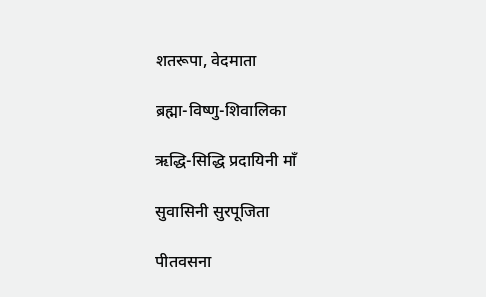शतरूपा, वेदमाता

ब्रह्मा-विष्णु-शिवालिका

ऋद्धि-सिद्धि प्रदायिनी माँ

सुवासिनी सुरपूजिता

पीतवसना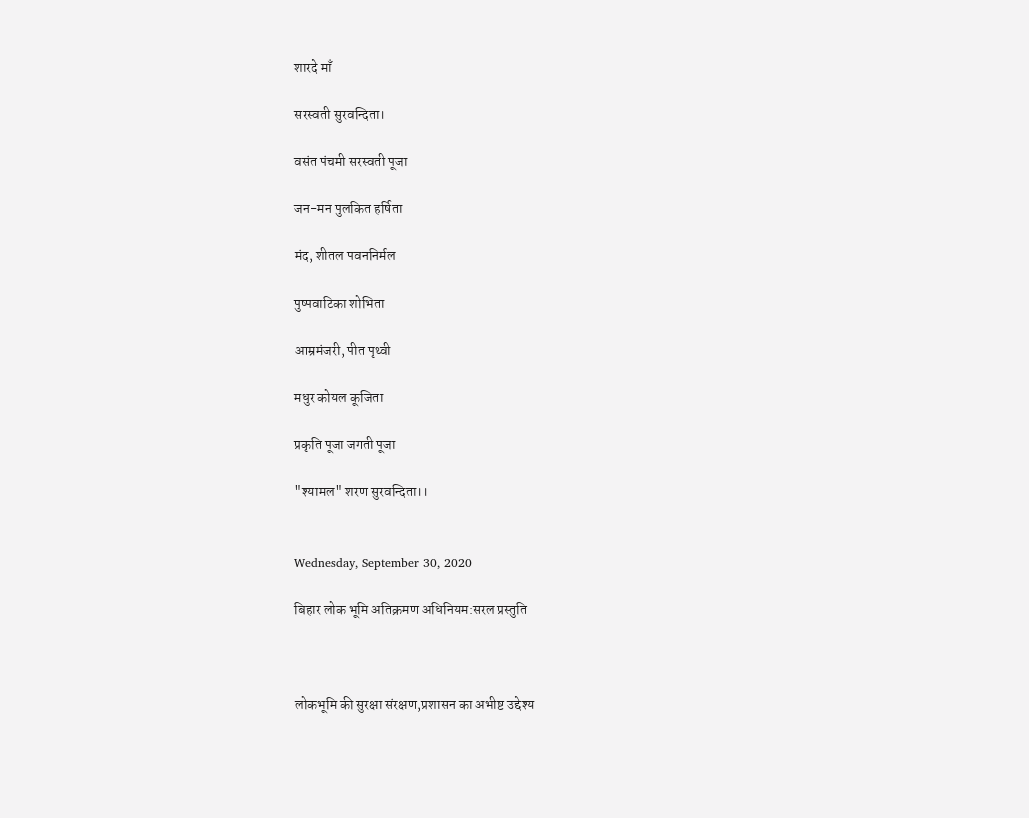शारदे माँ

सरस्वती सुरवन्दिता।

वसंत पंचमी सरस्वती पूजा

जन-मन पुलकित हर्षिता

मंद, शीतल पवननिर्मल

पुष्पवाटिका शोभिता

आम्रमंजरी, पीत पृथ्वी

मधुर कोयल कूजिता

प्रकृति पूजा जगती पूजा

"श्यामल" शरण सुरवन्दिता।।


Wednesday, September 30, 2020

बिहार लोक भूमि अतिक्रमण अधिनियम:सरल प्रस्‍तुति



लोकभूमि की सुरक्षा संरक्षण,प्रशासन का अभीष्ट उद्देश्य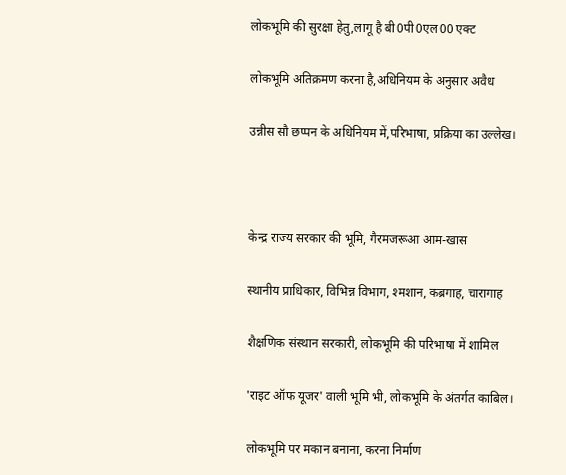लोकभूमि की सुरक्षा हेतु,लागू है बी0पी0एल00 एक्ट

लोकभूमि अतिक्रमण करना है,अधिनियम के अनुसार अवैध

उन्नीस सौ छप्पन के अधिनियम में,परिभाषा, प्रक्रिया का उल्लेख।



केन्द्र राज्य सरकार की भूमि, गैरमजरूआ आम-खास

स्थानीय प्राधिकार, विभिन्न विभाग, श्मशान, कब्रगाह, चारागाह

शैक्षणिक संस्थान सरकारी, लोकभूमि की परिभाषा में शामिल

'राइट ऑफ यूजर' वाली भूमि भी, लोकभूमि के अंतर्गत काबिल।

लोकभूमि पर मकान बनाना, करना निर्माण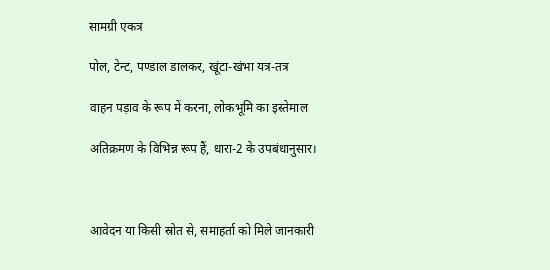सामग्री एकत्र

पोल, टेन्ट, पण्डाल डालकर, खूंटा-खंभा यत्र-तत्र

वाहन पड़ाव के रूप में करना, लोकभूमि का इस्तेमाल

अतिक्रमण के विभिन्न रूप हैं, धारा-2 के उपबंधानुसार।



आवेदन या किसी स्रोत से, समाहर्ता को मिले जानकारी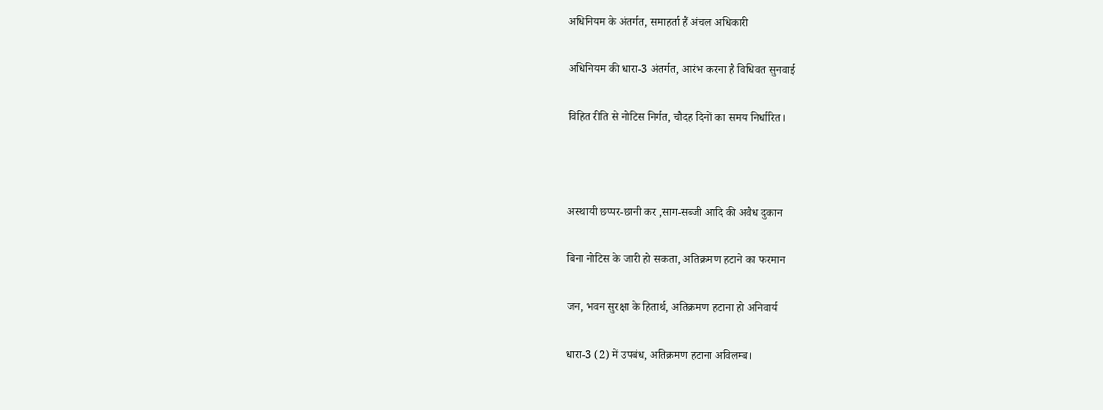अधिनियम के अंतर्गत, समाहर्ता हैं अंचल अधिकारी

अधिनियम की धारा-3 अंतर्गत, आरंभ करना है विधिवत सुनवाई

विहित रीति से नोटिस निर्गत, चौदह दिनों का समय निर्धारित।



अस्थायी छप्पर-छानी कर ,साग-सब्जी आदि की अवैध दुकान

बिना नोटिस के जारी हो सकता, अतिक्रमण हटाने का फरमान

जन, भवन सुरक्षा के हितार्थ, अतिक्रमण हटाना हो अनिवार्य

धारा-3 (2) में उपबंध, अतिक्रमण हटाना अविलम्ब।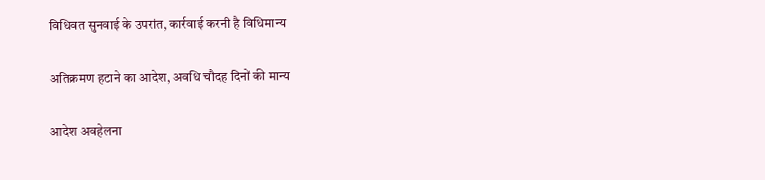विधिवत सुनवाई के उपरांत, कार्रवाई करनी है विधिमान्य

अतिक्रमण हटाने का आदेश, अवधि चौदह दिनों की मान्य

आदेश अवहेलना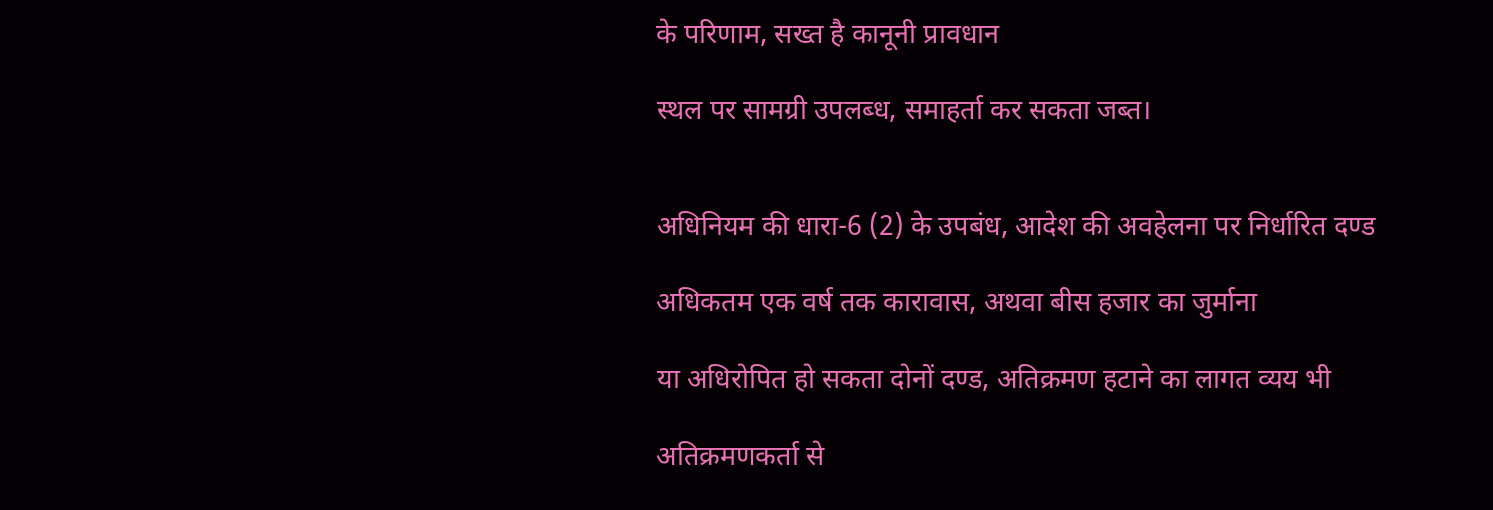के परिणाम, सख्त है कानूनी प्रावधान

स्‍थल पर सामग्री उपलब्‍ध, समाहर्ता कर सकता जब्त।


अधिनियम की धारा-6 (2) के उपबंध, आदेश की अवहेलना पर निर्धारित दण्ड

अधिकतम एक वर्ष तक कारावास, अथवा बीस हजार का जुर्माना

या अधिरोपित हो सकता दोनों दण्ड, अतिक्रमण हटाने का लागत व्यय भी

अतिक्रमणकर्ता से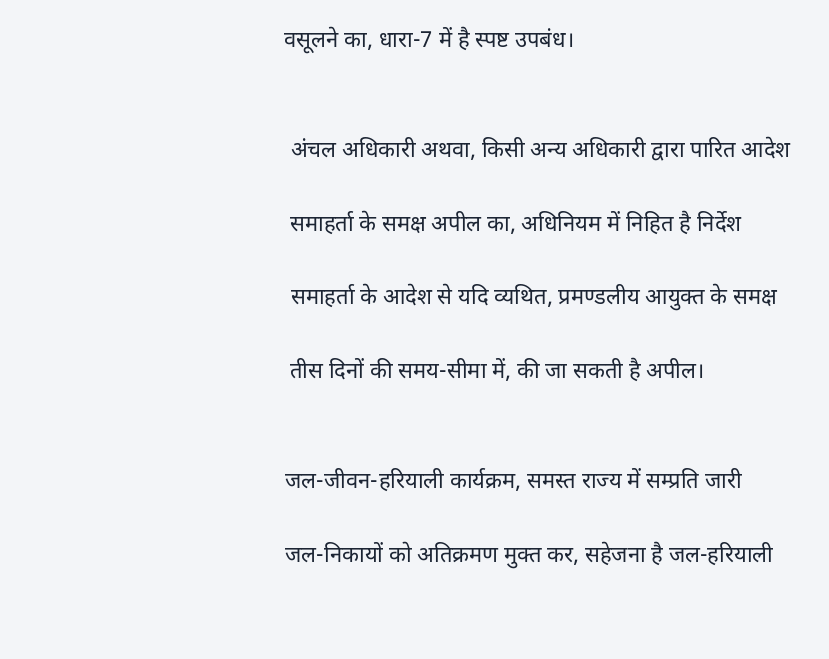वसूलने का, धारा-7 में है स्पष्ट उपबंध।


 अंचल अधिकारी अथवा, किसी अन्य अधिकारी द्वारा पारित आदेश

 समाहर्ता के समक्ष अपील का, अधिनियम में निहित है निर्देश

 समाहर्ता के आदेश से यदि व्यथित, प्रमण्डलीय आयुक्त के समक्ष

 तीस दिनों की समय-सीमा में, की जा सकती है अपील।


जल-जीवन-हरियाली कार्यक्रम, समस्त राज्य में सम्प्रति जारी

जल-निकायों को अतिक्रमण मुक्त कर, सहेजना है जल-हरियाली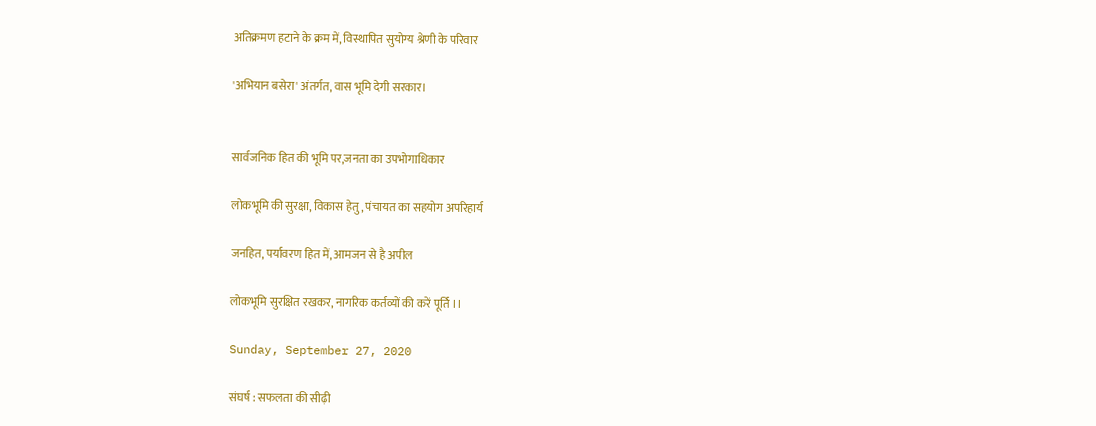अतिक्रमण हटाने के क्रम में, विस्थापित सुयोग्य श्रेणी के परिवार

'अभियान बसेरा' अंतर्गत, वास भूमि देगी सरकार।


सार्वजनिक हित की भूमि पर,जनता का उपभोगाधिकार

लोकभूमि की सुरक्षा, विकास हेतु, पंचायत का सहयोग अपरिहार्य

जनहित, पर्यावरण हित में, आमजन से है अपील

लोकभूमि सुरक्षित रखकर, नागरिक कर्तव्यों की करें पूर्ति ।।

Sunday, September 27, 2020

संघर्ष : सफलता की सीढ़ी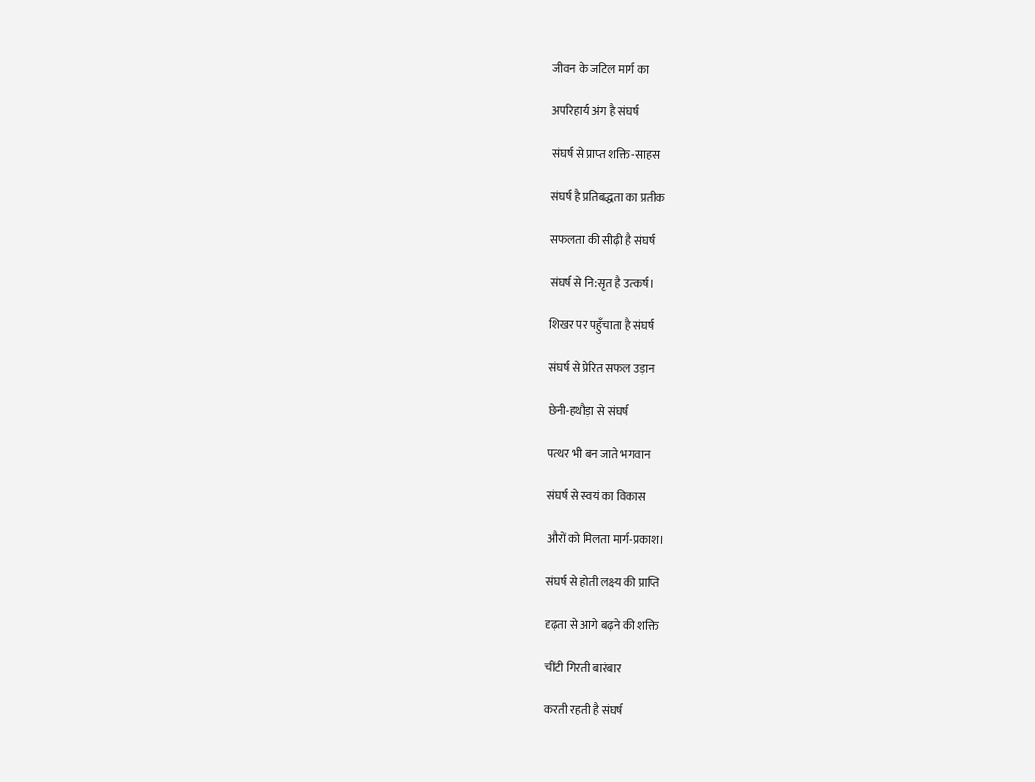जीवन के जटिल मार्ग का

अपरिहार्य अंग है संघर्ष

संघर्ष से प्राप्‍त शक्ति-साहस

संघर्ष है प्रतिबद्धता का प्रतीक

सफलता की सीढ़ी है संघर्ष

संघर्ष से नि:सृत है उत्‍कर्ष।

शिखर पर पहुँचाता है संघर्ष

संघर्ष से प्रेरित सफल उड़ान

छेनी-हथौड़ा से संघर्ष

पत्‍थर भी बन जाते भगवान

संघर्ष से स्‍वयं का विकास

औरों को मिलता मार्ग-प्रकाश।

संघर्ष से होती लक्ष्‍य की प्राप्ति

दृढ़ता से आगे बढ़ने की शक्ति

चींटी गिरती बारंबार

करती रहती है संघर्ष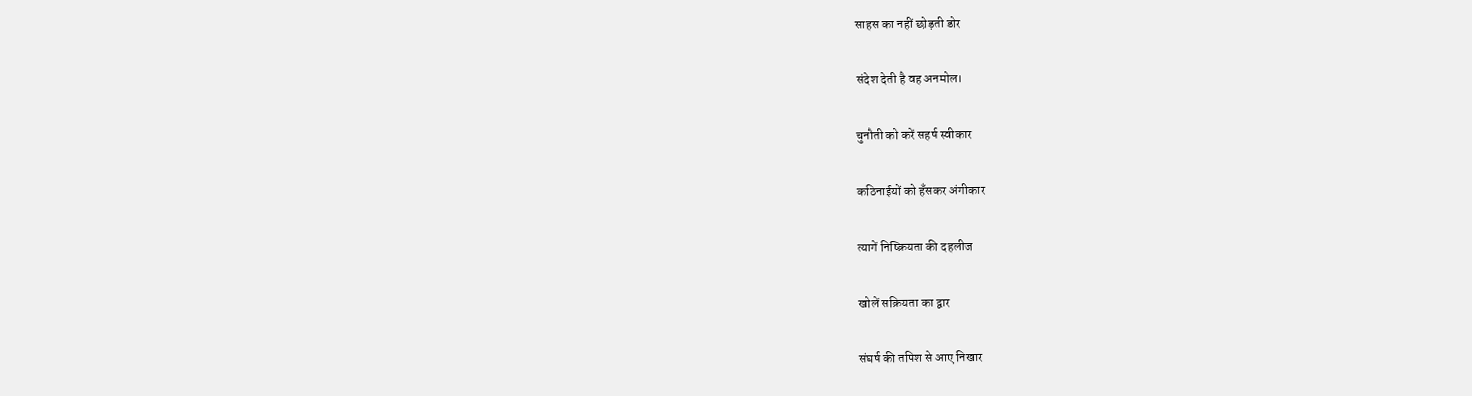साहस का नहीं छोड़ती डोर

संदेश देती है वह अनमोल।

चुनौती को करें सहर्ष स्‍वीकार

कठिनाईयों को हँसकर अंगीकार

त्यागें निष्क्रियता की दहलीज

खोलें सक्रियता का द्वार

संघर्ष की तपिश से आए निखार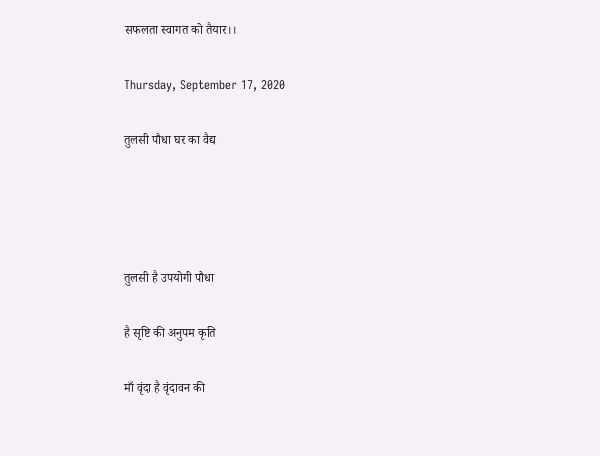सफलता स्‍वागत को तैयार।।

Thursday, September 17, 2020

तुलसी पौधा घर का वैद्य




तुलसी है उपयोगी पौधा

है सृष्टि की अनुपम कृति

माँ वृंदा है वृंदावन की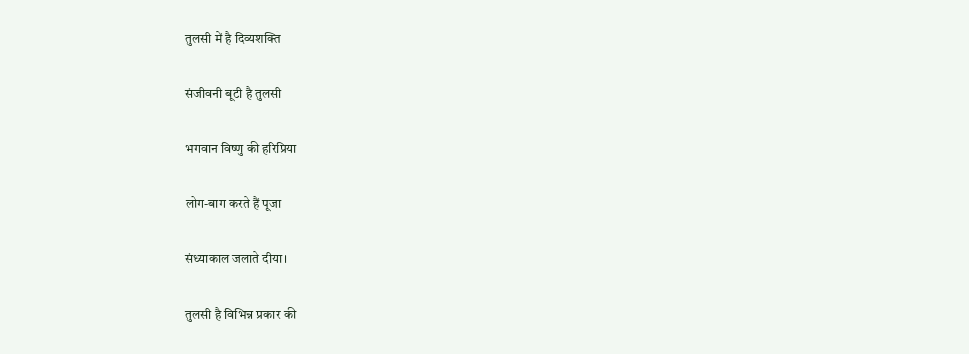तुलसी में है दिव्यशक्ति

संजीवनी बूटी है तुलसी

भगवान विष्णु की हरिप्रिया

लोग-बाग करते हैं पूजा

संध्याकाल जलाते दीया।

तुलसी है विभिन्न प्रकार की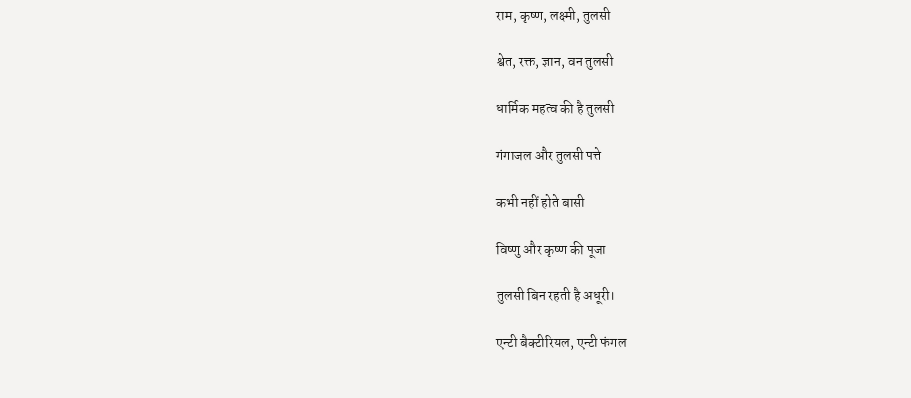राम, कृष्ण, लक्ष्मी, तुलसी

श्वेत, रक्त, ज्ञान, वन तुलसी

धार्मिक महत्व की है तुलसी

गंगाजल और तुलसी पत्ते

कभी नहीं होते बासी

विष्णु और कृष्ण की पूजा

तुलसी बिन रहती है अधूरी।

एन्टी बैक्टीरियल, एन्टी फंगल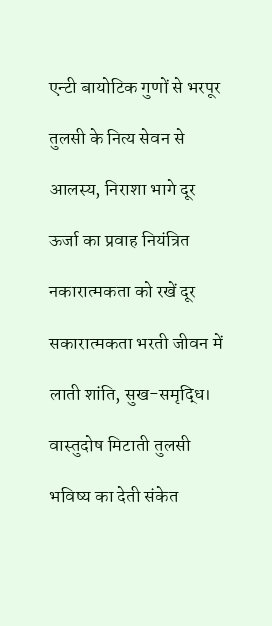एन्टी बायोटिक गुणों से भरपूर

तुलसी के नित्य सेवन से

आलस्य, निराशा भागे दूर

ऊर्जा का प्रवाह नियंत्रित

नकारात्मकता को रखें दूर

सकारात्मकता भरती जीवन में

लाती शांति, सुख-समृद्धि।

वास्तुदोष मिटाती तुलसी

भविष्य का देती संकेत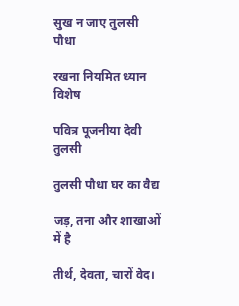सुख न जाए तुलसी पौधा

रखना नियमित ध्यान विशेष

पवित्र पूजनीया देवी तुलसी

तुलसी पौधा घर का वैद्य

जड़, तना और शाखाओं में है

तीर्थ, देवता, चारों वेद।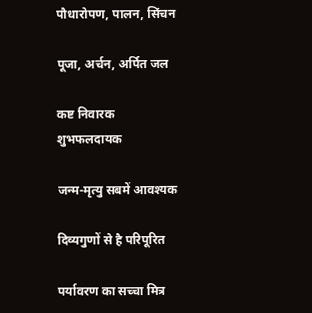पौधारोपण, पालन, सिंचन

पूजा, अर्चन, अर्पित जल

कष्ट निवारक शुभफलदायक

जन्म-मृत्यु सबमें आवश्यक

दिव्यगुणों से है परिपूरित

पर्यावरण का सच्चा मित्र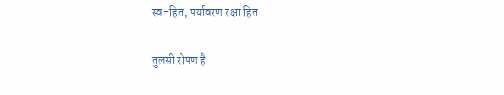स्व-हित, पर्यावरण रक्षा हित

तुलसी रोपण है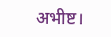अभीष्ट।